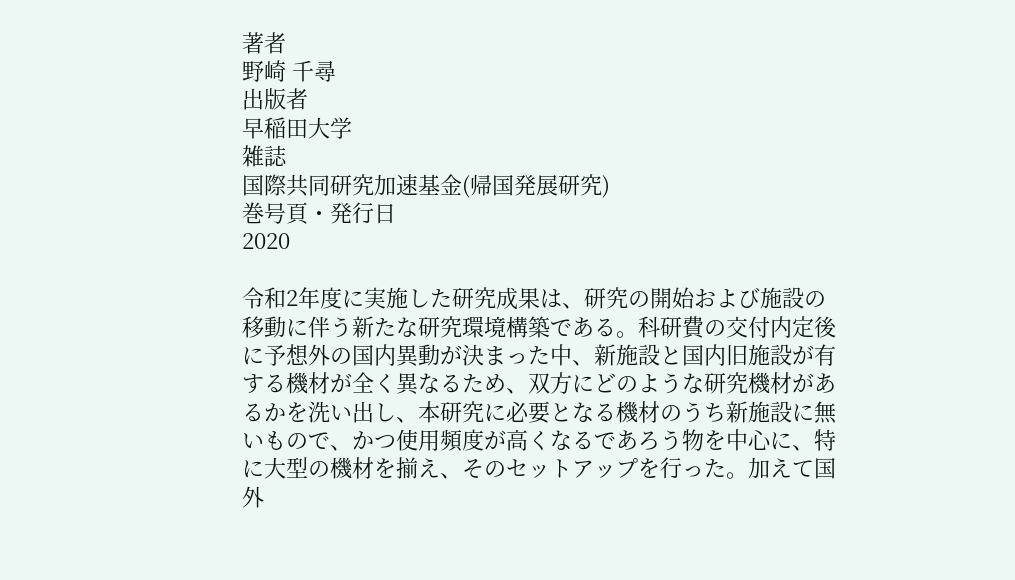著者
野崎 千尋
出版者
早稲田大学
雑誌
国際共同研究加速基金(帰国発展研究)
巻号頁・発行日
2020

令和2年度に実施した研究成果は、研究の開始および施設の移動に伴う新たな研究環境構築である。科研費の交付内定後に予想外の国内異動が決まった中、新施設と国内旧施設が有する機材が全く異なるため、双方にどのような研究機材があるかを洗い出し、本研究に必要となる機材のうち新施設に無いもので、かつ使用頻度が高くなるであろう物を中心に、特に大型の機材を揃え、そのセットアップを行った。加えて国外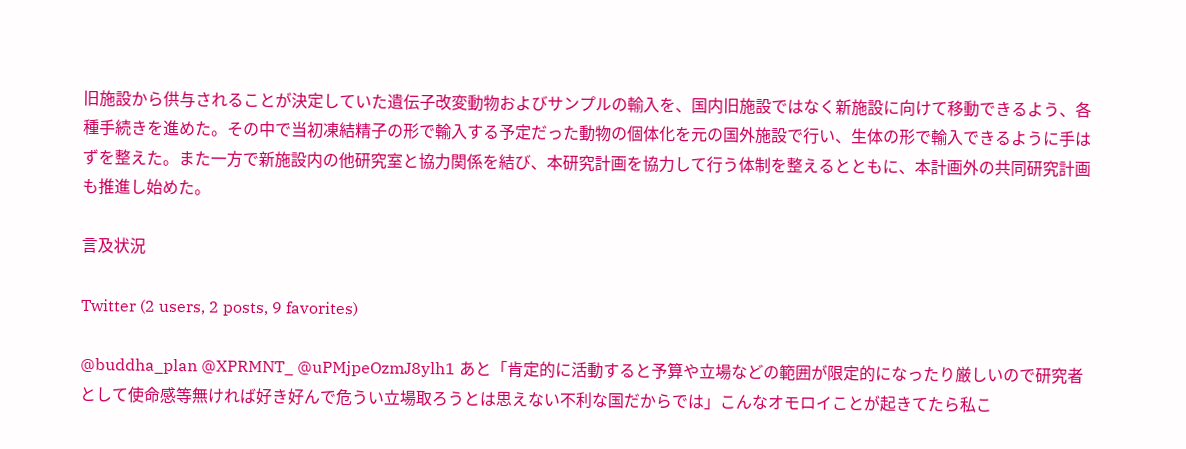旧施設から供与されることが決定していた遺伝子改変動物およびサンプルの輸入を、国内旧施設ではなく新施設に向けて移動できるよう、各種手続きを進めた。その中で当初凍結精子の形で輸入する予定だった動物の個体化を元の国外施設で行い、生体の形で輸入できるように手はずを整えた。また一方で新施設内の他研究室と協力関係を結び、本研究計画を協力して行う体制を整えるとともに、本計画外の共同研究計画も推進し始めた。

言及状況

Twitter (2 users, 2 posts, 9 favorites)

@buddha_plan @XPRMNT_ @uPMjpeOzmJ8ylh1 あと「肯定的に活動すると予算や立場などの範囲が限定的になったり厳しいので研究者として使命感等無ければ好き好んで危うい立場取ろうとは思えない不利な国だからでは」こんなオモロイことが起きてたら私こ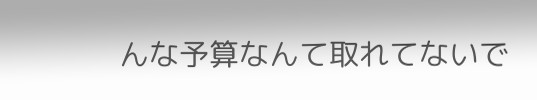んな予算なんて取れてないで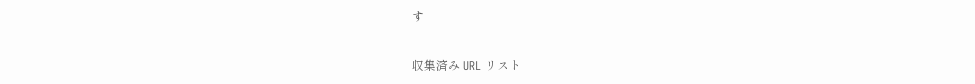す

収集済み URL リスト